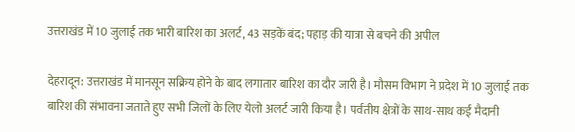उत्तराखंड में 10 जुलाई तक भारी बारिश का अलर्ट, 43 सड़कें बंद; पहाड़ की यात्रा से बचने की अपील

देहरादून: उत्तराखंड में मानसून सक्रिय होने के बाद लगातार बारिश का दौर जारी है। मौसम विभाग ने प्रदेश में 10 जुलाई तक बारिश की संभावना जताते हुए सभी जिलों के लिए येलो अलर्ट जारी किया है। पर्वतीय क्षेत्रों के साथ-साथ कई मैदानी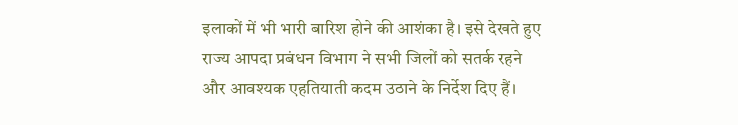इलाकों में भी भारी बारिश होने की आशंका है। इसे देखते हुए राज्य आपदा प्रबंधन विभाग ने सभी जिलों को सतर्क रहने और आवश्यक एहतियाती कदम उठाने के निर्देश दिए हैं।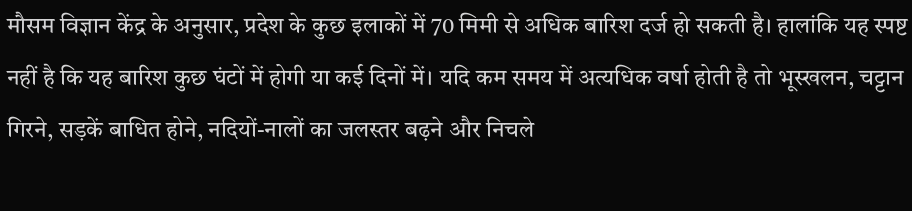मौसम विज्ञान केंद्र के अनुसार, प्रदेश के कुछ इलाकों में 70 मिमी से अधिक बारिश दर्ज हो सकती है। हालांकि यह स्पष्ट नहीं है कि यह बारिश कुछ घंटों में होगी या कई दिनों में। यदि कम समय में अत्यधिक वर्षा होती है तो भूस्खलन, चट्टान गिरने, सड़कें बाधित होने, नदियों-नालों का जलस्तर बढ़ने और निचले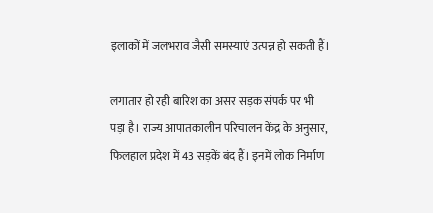इलाकों में जलभराव जैसी समस्याएं उत्पन्न हो सकती हैं।

लगातार हो रही बारिश का असर सड़क संपर्क पर भी पड़ा है। राज्य आपातकालीन परिचालन केंद्र के अनुसार, फिलहाल प्रदेश में 43 सड़कें बंद हैं। इनमें लोक निर्माण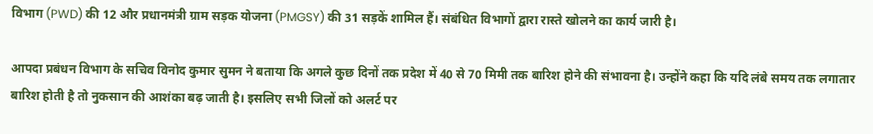विभाग (PWD) की 12 और प्रधानमंत्री ग्राम सड़क योजना (PMGSY) की 31 सड़कें शामिल हैं। संबंधित विभागों द्वारा रास्ते खोलने का कार्य जारी है।

आपदा प्रबंधन विभाग के सचिव विनोद कुमार सुमन ने बताया कि अगले कुछ दिनों तक प्रदेश में 40 से 70 मिमी तक बारिश होने की संभावना है। उन्होंने कहा कि यदि लंबे समय तक लगातार बारिश होती है तो नुकसान की आशंका बढ़ जाती है। इसलिए सभी जिलों को अलर्ट पर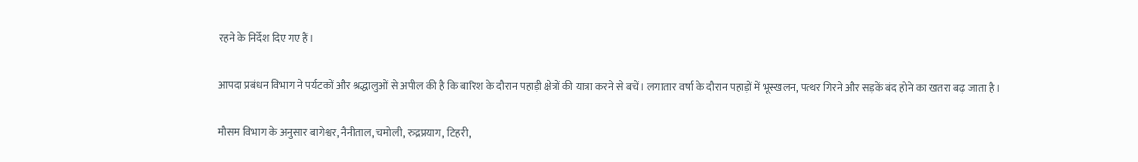रहने के निर्देश दिए गए हैं।

आपदा प्रबंधन विभाग ने पर्यटकों और श्रद्धालुओं से अपील की है कि बारिश के दौरान पहाड़ी क्षेत्रों की यात्रा करने से बचें। लगातार वर्षा के दौरान पहाड़ों में भूस्खलन, पत्थर गिरने और सड़कें बंद होने का खतरा बढ़ जाता है।

मौसम विभाग के अनुसार बागेश्वर, नैनीताल, चमोली, रुद्रप्रयाग, टिहरी,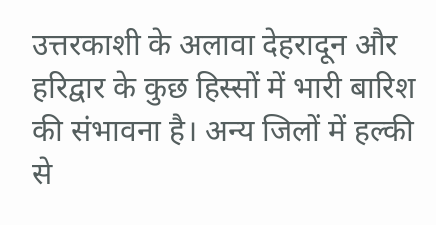उत्तरकाशी के अलावा देहरादून और हरिद्वार के कुछ हिस्सों में भारी बारिश की संभावना है। अन्य जिलों में हल्की से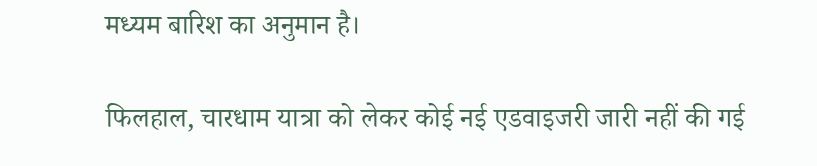मध्यम बारिश का अनुमान है।

फिलहाल, चारधाम यात्रा को लेकर कोई नई एडवाइजरी जारी नहीं की गई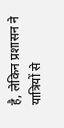है, लेकिन प्रशासन ने यात्रियों से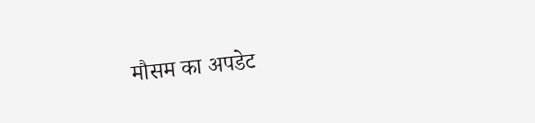मौसम का अपडेट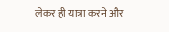लेकर ही यात्रा करने और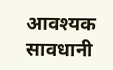आवश्यक सावधानी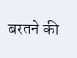बरतने की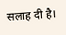सलाह दी है।